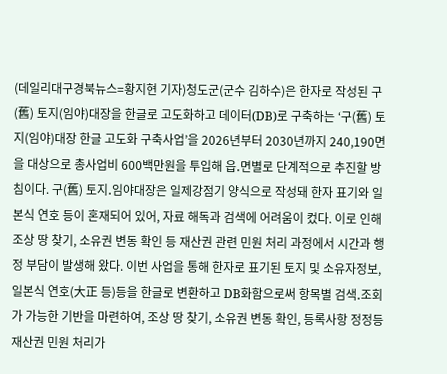(데일리대구경북뉴스=황지현 기자)청도군(군수 김하수)은 한자로 작성된 구(舊) 토지(임야)대장을 한글로 고도화하고 데이터(DB)로 구축하는 ‘구(舊) 토지(임야)대장 한글 고도화 구축사업’을 2026년부터 2030년까지 240,190면을 대상으로 총사업비 600백만원을 투입해 읍․면별로 단계적으로 추진할 방침이다. 구(舊) 토지․임야대장은 일제강점기 양식으로 작성돼 한자 표기와 일본식 연호 등이 혼재되어 있어, 자료 해독과 검색에 어려움이 컸다. 이로 인해 조상 땅 찾기, 소유권 변동 확인 등 재산권 관련 민원 처리 과정에서 시간과 행정 부담이 발생해 왔다. 이번 사업을 통해 한자로 표기된 토지 및 소유자정보, 일본식 연호(大正 등)등을 한글로 변환하고 DB화함으로써 항목별 검색․조회가 가능한 기반을 마련하여, 조상 땅 찾기, 소유권 변동 확인, 등록사항 정정등 재산권 민원 처리가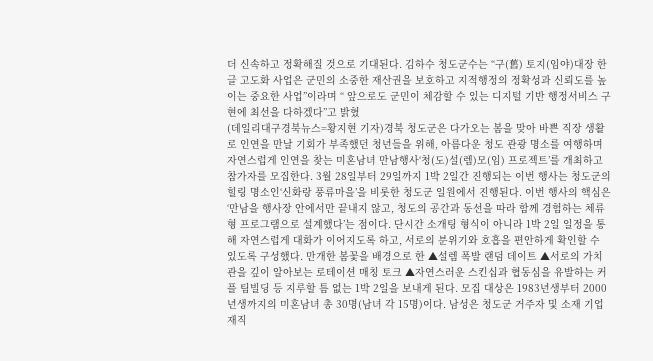더 신속하고 정확해질 것으로 기대된다. 김하수 청도군수는 “구(舊) 토지(임야)대장 한글 고도화 사업은 군민의 소중한 재산권을 보호하고 지적행정의 정확성과 신뢰도를 높이는 중요한 사업”이라며 “ 앞으로도 군민이 체감할 수 있는 디지털 기반 행정서비스 구현에 최선을 다하겠다”고 밝혔
(데일리대구경북뉴스=황지현 기자)경북 청도군은 다가오는 봄을 맞아 바쁜 직장 생활로 인연을 만날 기회가 부족했던 청년들을 위해, 아름다운 청도 관광 명소를 여행하며 자연스럽게 인연을 찾는 미혼남녀 만남행사‘청(도)설(렘)모(임) 프로젝트’를 개최하고 참가자를 모집한다. 3월 28일부터 29일까지 1박 2일간 진행되는 이번 행사는 청도군의 힐링 명소인‘신화랑 풍류마을’을 비롯한 청도군 일원에서 진행된다. 이번 행사의 핵심은‘만남을 행사장 안에서만 끝내지 않고, 청도의 공간과 동선을 따라 함께 경험하는 체류형 프로그램으로 설계했다’는 점이다. 단시간 소개팅 형식이 아니라 1박 2일 일정을 통해 자연스럽게 대화가 이어지도록 하고, 서로의 분위기와 호흡을 편안하게 확인할 수 있도록 구성했다. 만개한 봄꽃을 배경으로 한 ▲설렘 폭발 랜덤 데이트 ▲서로의 가치관을 깊이 알아보는 로테이션 매칭 토크 ▲자연스러운 스킨십과 협동심을 유발하는 커플 팀빌딩 등 지루할 틈 없는 1박 2일을 보내게 된다. 모집 대상은 1983년생부터 2000년생까지의 미혼남녀 총 30명(남녀 각 15명)이다. 남성은 청도군 거주자 및 소재 기업 재직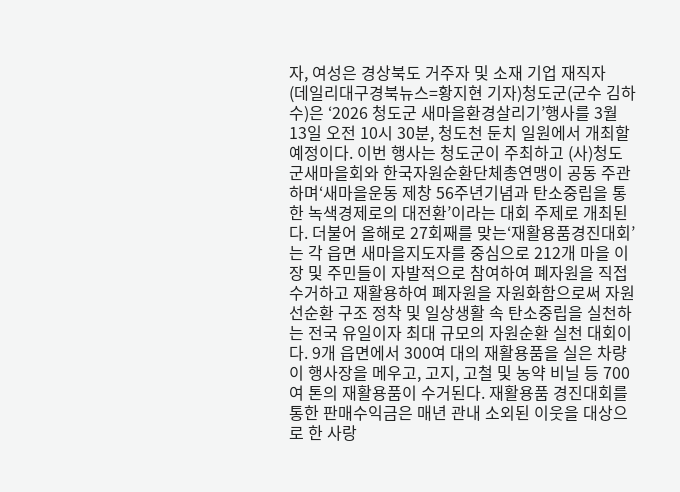자, 여성은 경상북도 거주자 및 소재 기업 재직자
(데일리대구경북뉴스=황지현 기자)청도군(군수 김하수)은 ‘2026 청도군 새마을환경살리기’행사를 3월 13일 오전 10시 30분, 청도천 둔치 일원에서 개최할 예정이다. 이번 행사는 청도군이 주최하고 (사)청도군새마을회와 한국자원순환단체총연맹이 공동 주관하며‘새마을운동 제창 56주년기념과 탄소중립을 통한 녹색경제로의 대전환’이라는 대회 주제로 개최된다. 더불어 올해로 27회째를 맞는‘재활용품경진대회’는 각 읍면 새마을지도자를 중심으로 212개 마을 이장 및 주민들이 자발적으로 참여하여 폐자원을 직접 수거하고 재활용하여 폐자원을 자원화함으로써 자원 선순환 구조 정착 및 일상생활 속 탄소중립을 실천하는 전국 유일이자 최대 규모의 자원순환 실천 대회이다. 9개 읍면에서 300여 대의 재활용품을 실은 차량이 행사장을 메우고, 고지, 고철 및 농약 비닐 등 700여 톤의 재활용품이 수거된다. 재활용품 경진대회를 통한 판매수익금은 매년 관내 소외된 이웃을 대상으로 한 사랑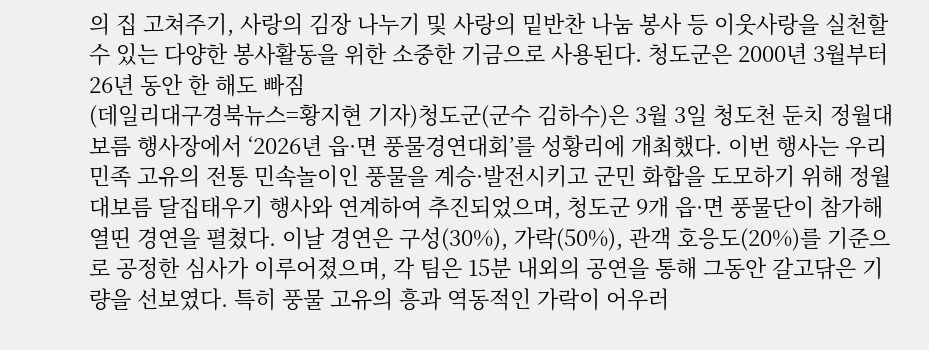의 집 고쳐주기, 사랑의 김장 나누기 및 사랑의 밑반찬 나눔 봉사 등 이웃사랑을 실천할 수 있는 다양한 봉사활동을 위한 소중한 기금으로 사용된다. 청도군은 2000년 3월부터 26년 동안 한 해도 빠짐
(데일리대구경북뉴스=황지현 기자)청도군(군수 김하수)은 3월 3일 청도천 둔치 정월대보름 행사장에서 ‘2026년 읍·면 풍물경연대회’를 성황리에 개최했다. 이번 행사는 우리 민족 고유의 전통 민속놀이인 풍물을 계승·발전시키고 군민 화합을 도모하기 위해 정월대보름 달집태우기 행사와 연계하여 추진되었으며, 청도군 9개 읍·면 풍물단이 참가해 열띤 경연을 펼쳤다. 이날 경연은 구성(30%), 가락(50%), 관객 호응도(20%)를 기준으로 공정한 심사가 이루어졌으며, 각 팀은 15분 내외의 공연을 통해 그동안 갈고닦은 기량을 선보였다. 특히 풍물 고유의 흥과 역동적인 가락이 어우러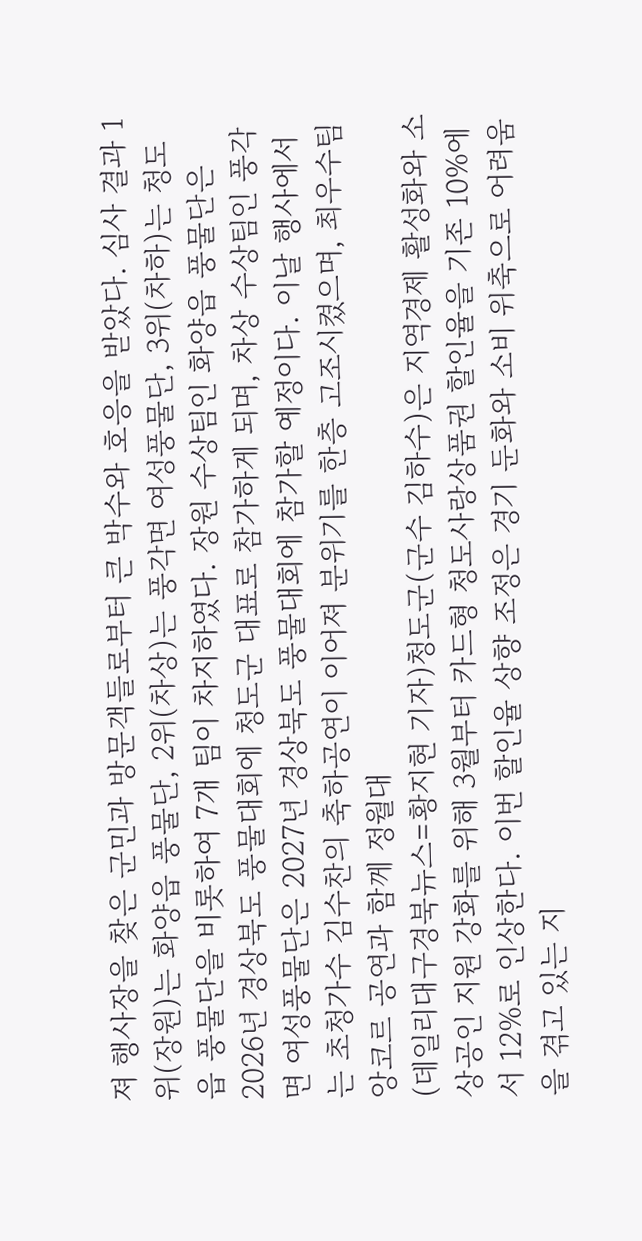져 행사장을 찾은 군민과 방문객들로부터 큰 박수와 호응을 받았다. 심사 결과 1위(장원)는 화양읍 풍물단, 2위(차상)는 풍각면 여성풍물단, 3위(차하)는 청도읍 풍물단을 비롯하여 7개 팀이 차지하였다. 장원 수상팀인 화양읍 풍물단은 2026년 경상북도 풍물대회에 청도군 대표로 참가하게 되며, 차상 수상팀인 풍각면 여성풍물단은 2027년 경상북도 풍물대회에 참가할 예정이다. 이날 행사에서는 초청가수 김수찬의 축하공연이 이어져 분위기를 한층 고조시켰으며, 최우수팀 앙코르 공연과 함께 정월대
(데일리대구경북뉴스=황지현 기자)청도군(군수 김하수)은 지역경제 활성화와 소상공인 지원 강화를 위해 3월부터 카드형 청도사랑상품권 할인율을 기존 10%에서 12%로 인상한다. 이번 할인율 상향 조정은 경기 둔화와 소비 위축으로 어려움을 겪고 있는 지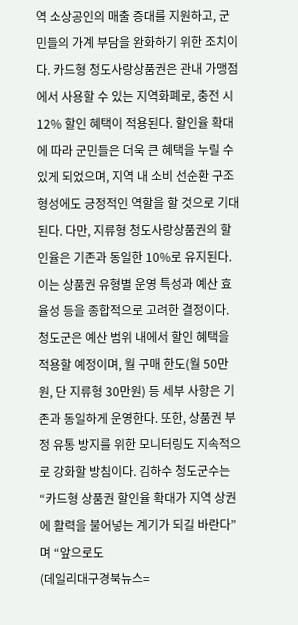역 소상공인의 매출 증대를 지원하고, 군민들의 가계 부담을 완화하기 위한 조치이다. 카드형 청도사랑상품권은 관내 가맹점에서 사용할 수 있는 지역화폐로, 충전 시 12% 할인 혜택이 적용된다. 할인율 확대에 따라 군민들은 더욱 큰 혜택을 누릴 수 있게 되었으며, 지역 내 소비 선순환 구조 형성에도 긍정적인 역할을 할 것으로 기대된다. 다만, 지류형 청도사랑상품권의 할인율은 기존과 동일한 10%로 유지된다. 이는 상품권 유형별 운영 특성과 예산 효율성 등을 종합적으로 고려한 결정이다. 청도군은 예산 범위 내에서 할인 혜택을 적용할 예정이며, 월 구매 한도(월 50만원, 단 지류형 30만원) 등 세부 사항은 기존과 동일하게 운영한다. 또한, 상품권 부정 유통 방지를 위한 모니터링도 지속적으로 강화할 방침이다. 김하수 청도군수는 “카드형 상품권 할인율 확대가 지역 상권에 활력을 불어넣는 계기가 되길 바란다”며 “앞으로도
(데일리대구경북뉴스=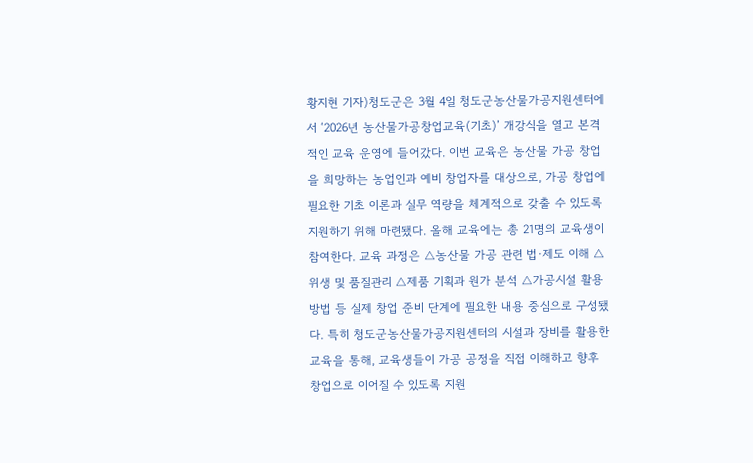황지현 기자)청도군은 3월 4일 청도군농산물가공지원센터에서 ‘2026년 농산물가공창업교육(기초)’ 개강식을 열고 본격적인 교육 운영에 들어갔다. 이번 교육은 농산물 가공 창업을 희망하는 농업인과 예비 창업자를 대상으로, 가공 창업에 필요한 기초 이론과 실무 역량을 체계적으로 갖출 수 있도록 지원하기 위해 마련됐다. 올해 교육에는 총 21명의 교육생이 참여한다. 교육 과정은 △농산물 가공 관련 법·제도 이해 △위생 및 품질관리 △제품 기획과 원가 분석 △가공시설 활용 방법 등 실제 창업 준비 단계에 필요한 내용 중심으로 구성됐다. 특히 청도군농산물가공지원센터의 시설과 장비를 활용한 교육을 통해, 교육생들이 가공 공정을 직접 이해하고 향후 창업으로 이어질 수 있도록 지원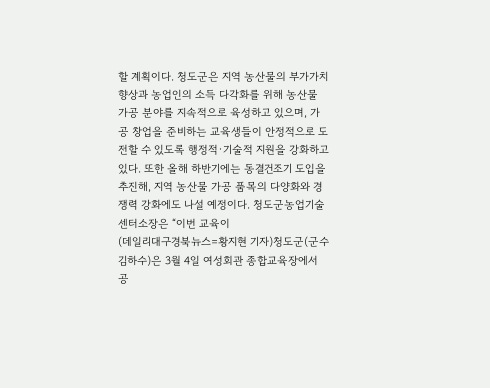할 계획이다. 청도군은 지역 농산물의 부가가치 향상과 농업인의 소득 다각화를 위해 농산물 가공 분야를 지속적으로 육성하고 있으며, 가공 창업을 준비하는 교육생들이 안정적으로 도전할 수 있도록 행정적·기술적 지원을 강화하고 있다. 또한 올해 하반기에는 동결건조기 도입을 추진해, 지역 농산물 가공 품목의 다양화와 경쟁력 강화에도 나설 예정이다. 청도군농업기술센터소장은 “이번 교육이
(데일리대구경북뉴스=황지현 기자)청도군(군수 김하수)은 3월 4일 여성회관 종합교육장에서 공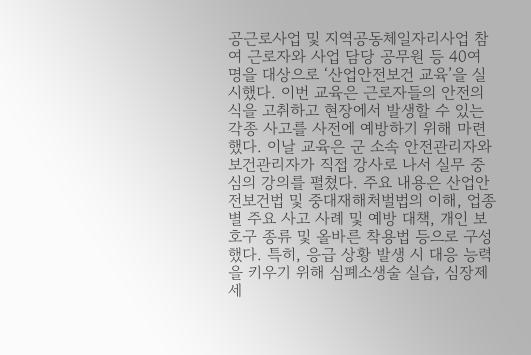공근로사업 및 지역공동체일자리사업 참여 근로자와 사업 담당 공무원 등 40여 명을 대상으로 ‘산업안전보건 교육’을 실시했다. 이번 교육은 근로자들의 안전의식을 고취하고 현장에서 발생할 수 있는 각종 사고를 사전에 예방하기 위해 마련했다. 이날 교육은 군 소속 안전관리자와 보건관리자가 직접 강사로 나서 실무 중심의 강의를 펼쳤다. 주요 내용은 산업안전보건법 및 중대재해처벌법의 이해, 업종별 주요 사고 사례 및 예방 대책, 개인 보호구 종류 및 올바른 착용법 등으로 구성했다. 특히, 응급 상황 발생 시 대응 능력을 키우기 위해 심폐소생술 실습, 심장제세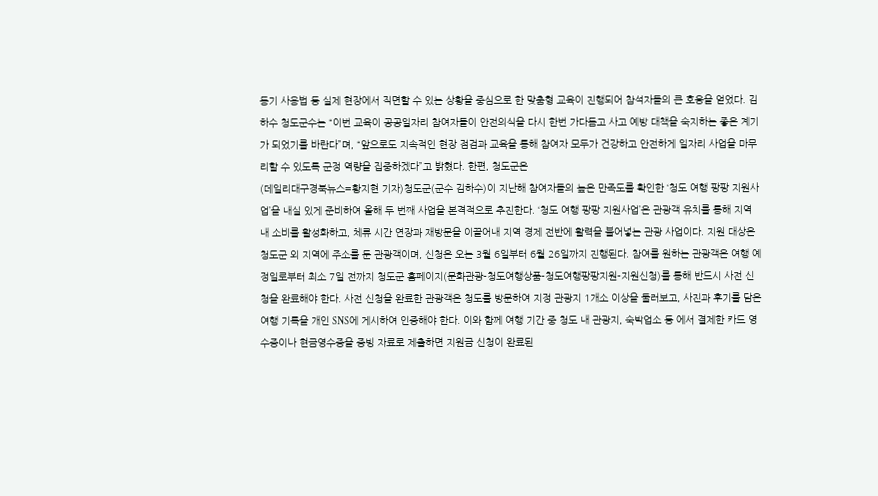동기 사용법 등 실제 현장에서 직면할 수 있는 상황을 중심으로 한 맞춤형 교육이 진행되어 참석자들의 큰 호응을 얻었다. 김하수 청도군수는 “이번 교육이 공공일자리 참여자들이 안전의식을 다시 한번 가다듬고 사고 예방 대책을 숙지하는 좋은 계기가 되었기를 바란다”며, “앞으로도 지속적인 현장 점검과 교육을 통해 참여자 모두가 건강하고 안전하게 일자리 사업을 마무리할 수 있도록 군정 역량을 집중하겠다”고 밝혔다. 한편, 청도군은
(데일리대구경북뉴스=황지현 기자)청도군(군수 김하수)이 지난해 참여자들의 높은 만족도를 확인한 ‘청도 여행 팡팡 지원사업’을 내실 있게 준비하여 올해 두 번째 사업을 본격적으로 추진한다. ‘청도 여행 팡팡 지원사업’은 관광객 유치를 통해 지역 내 소비를 활성화하고, 체류 시간 연장과 재방문을 이끌어내 지역 경제 전반에 활력을 불어넣는 관광 사업이다. 지원 대상은 청도군 외 지역에 주소를 둔 관광객이며, 신청은 오는 3월 6일부터 6월 26일까지 진행된다. 참여를 원하는 관광객은 여행 예정일로부터 최소 7일 전까지 청도군 홈페이지(문화관광-청도여행상품-청도여행팡팡지원-지원신청)를 통해 반드시 사전 신청을 완료해야 한다. 사전 신청을 완료한 관광객은 청도를 방문하여 지정 관광지 1개소 이상을 둘러보고, 사진과 후기를 담은 여행 기록을 개인 SNS에 게시하여 인증해야 한다. 이와 함께 여행 기간 중 청도 내 관광지, 숙박업소 등 에서 결제한 카드 영수증이나 현금영수증을 증빙 자료로 제출하면 지원금 신청이 완료된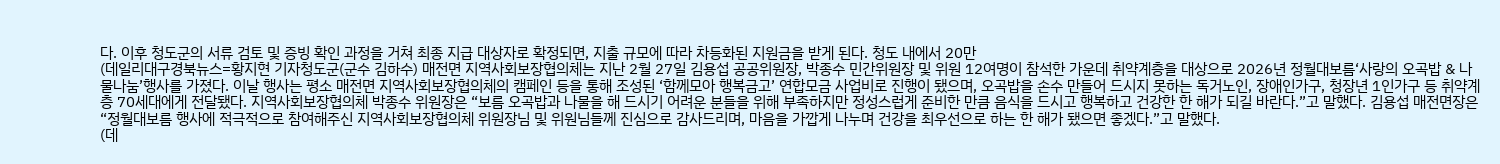다. 이후 청도군의 서류 검토 및 증빙 확인 과정을 거쳐 최종 지급 대상자로 확정되면, 지출 규모에 따라 차등화된 지원금을 받게 된다. 청도 내에서 20만
(데일리대구경북뉴스=황지현 기자청도군(군수 김하수) 매전면 지역사회보장협의체는 지난 2월 27일 김용섭 공공위원장, 박종수 민간위원장 및 위원 12여명이 참석한 가운데 취약계층을 대상으로 2026년 정월대보름‘사랑의 오곡밥 & 나물나눔’행사를 가졌다. 이날 행사는 평소 매전면 지역사회보장협의체의 캠페인 등을 통해 조성된 ‘함께모아 행복금고’ 연합모금 사업비로 진행이 됐으며, 오곡밥을 손수 만들어 드시지 못하는 독거노인, 장애인가구, 청장년 1인가구 등 취약계층 70세대에게 전달됐다. 지역사회보장협의체 박종수 위원장은 “보름 오곡밥과 나물을 해 드시기 어려운 분들을 위해 부족하지만 정성스럽게 준비한 만큼 음식을 드시고 행복하고 건강한 한 해가 되길 바란다.”고 말했다. 김용섭 매전면장은 “정월대보름 행사에 적극적으로 참여해주신 지역사회보장협의체 위원장님 및 위원님들께 진심으로 감사드리며, 마음을 가깝게 나누며 건강을 최우선으로 하는 한 해가 됐으면 좋겠다.”고 말했다.
(데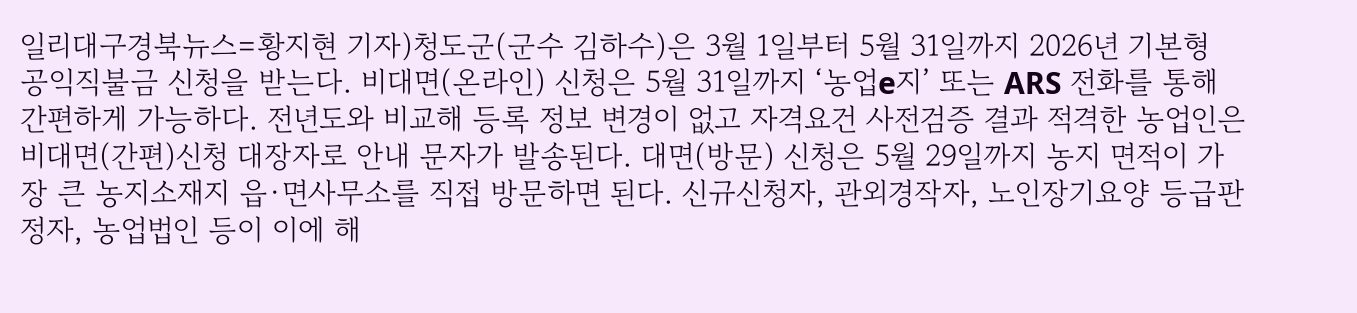일리대구경북뉴스=황지현 기자)청도군(군수 김하수)은 3월 1일부터 5월 31일까지 2026년 기본형 공익직불금 신청을 받는다. 비대면(온라인) 신청은 5월 31일까지 ‘농업e지’ 또는 ARS 전화를 통해 간편하게 가능하다. 전년도와 비교해 등록 정보 변경이 없고 자격요건 사전검증 결과 적격한 농업인은 비대면(간편)신청 대장자로 안내 문자가 발송된다. 대면(방문) 신청은 5월 29일까지 농지 면적이 가장 큰 농지소재지 읍·면사무소를 직접 방문하면 된다. 신규신청자, 관외경작자, 노인장기요양 등급판정자, 농업법인 등이 이에 해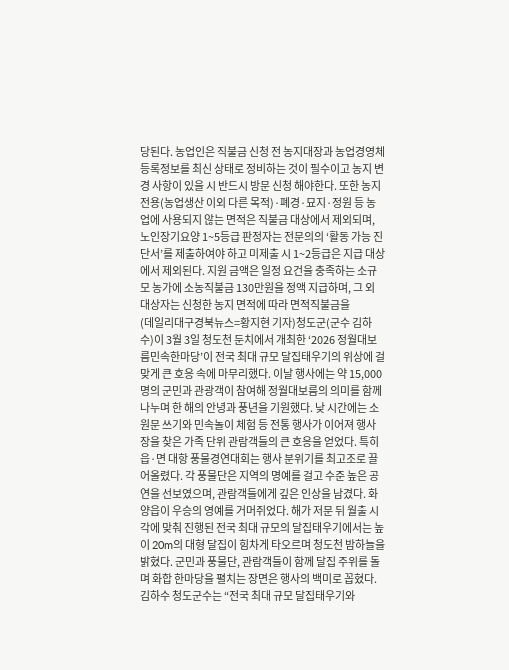당된다. 농업인은 직불금 신청 전 농지대장과 농업경영체 등록정보를 최신 상태로 정비하는 것이 필수이고 농지 변경 사항이 있을 시 반드시 방문 신청 해야한다. 또한 농지전용(농업생산 이외 다른 목적)·폐경·묘지·정원 등 농업에 사용되지 않는 면적은 직불금 대상에서 제외되며, 노인장기요양 1~5등급 판정자는 전문의의 ‘활동 가능 진단서’를 제출하여야 하고 미제출 시 1~2등급은 지급 대상에서 제외된다. 지원 금액은 일정 요건을 충족하는 소규모 농가에 소농직불금 130만원을 정액 지급하며, 그 외 대상자는 신청한 농지 면적에 따라 면적직불금을
(데일리대구경북뉴스=황지현 기자)청도군(군수 김하수)이 3월 3일 청도천 둔치에서 개최한 ‘2026 정월대보름민속한마당’이 전국 최대 규모 달집태우기의 위상에 걸맞게 큰 호응 속에 마무리했다. 이날 행사에는 약 15,000명의 군민과 관광객이 참여해 정월대보름의 의미를 함께 나누며 한 해의 안녕과 풍년을 기원했다. 낮 시간에는 소원문 쓰기와 민속놀이 체험 등 전통 행사가 이어져 행사장을 찾은 가족 단위 관람객들의 큰 호응을 얻었다. 특히 읍·면 대항 풍물경연대회는 행사 분위기를 최고조로 끌어올렸다. 각 풍물단은 지역의 명예를 걸고 수준 높은 공연을 선보였으며, 관람객들에게 깊은 인상을 남겼다. 화양읍이 우승의 영예를 거머쥐었다. 해가 저문 뒤 월출 시각에 맞춰 진행된 전국 최대 규모의 달집태우기에서는 높이 20m의 대형 달집이 힘차게 타오르며 청도천 밤하늘을 밝혔다. 군민과 풍물단, 관람객들이 함께 달집 주위를 돌며 화합 한마당을 펼치는 장면은 행사의 백미로 꼽혔다. 김하수 청도군수는 “전국 최대 규모 달집태우기와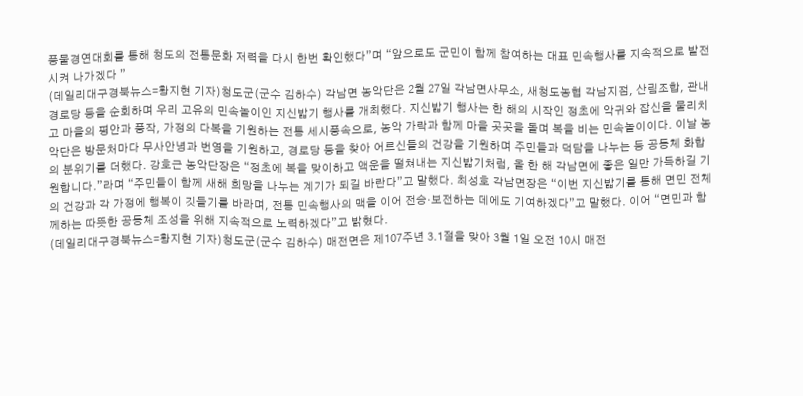풍물경연대회를 통해 청도의 전통문화 저력을 다시 한번 확인했다”며 “앞으로도 군민이 함께 참여하는 대표 민속행사를 지속적으로 발전시켜 나가겠다 ”
(데일리대구경북뉴스=황지현 기자)청도군(군수 김하수) 각남면 농악단은 2월 27일 각남면사무소, 새청도농협 각남지점, 산림조합, 관내 경로당 등을 순회하며 우리 고유의 민속놀이인 지신밟기 행사를 개최했다. 지신밟기 행사는 한 해의 시작인 정초에 악귀와 잡신을 물리치고 마을의 평안과 풍작, 가정의 다복을 기원하는 전통 세시풍속으로, 농악 가락과 함께 마을 곳곳을 돌며 복을 비는 민속놀이이다. 이날 농악단은 방문처마다 무사안녕과 번영을 기원하고, 경로당 등을 찾아 어르신들의 건강을 기원하며 주민들과 덕담을 나누는 등 공동체 화합의 분위기를 더했다. 강호근 농악단장은 “정초에 복을 맞이하고 액운을 떨쳐내는 지신밟기처럼, 올 한 해 각남면에 좋은 일만 가득하길 기원합니다.”라며 “주민들이 함께 새해 희망을 나누는 계기가 되길 바란다”고 말했다. 최성호 각남면장은 “이번 지신밟기를 통해 면민 전체의 건강과 각 가정에 행복이 깃들기를 바라며, 전통 민속행사의 맥을 이어 전승·보전하는 데에도 기여하겠다”고 말했다. 이어 “면민과 함께하는 따뜻한 공동체 조성을 위해 지속적으로 노력하겠다”고 밝혔다.
(데일리대구경북뉴스=황지현 기자)청도군(군수 김하수) 매전면은 제107주년 3.1절을 맞아 3월 1일 오전 10시 매전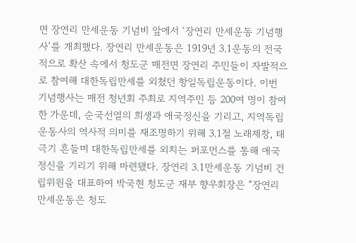면 장연리 만세운동 기념비 앞에서 ‘장연리 만세운동 기념행사’를 개최했다. 장연리 만세운동은 1919년 3.1운동의 전국적으로 확산 속에서 청도군 매전면 장연리 주민들이 자발적으로 참여해 대한독립만세를 외쳤던 항일독립운동이다. 이번 기념행사는 매전 청년회 주최로 지역주민 등 200여 명이 참여한 가운데, 순국선열의 희생과 애국정신을 기리고, 지역독립운동사의 역사적 의미를 재조명하기 위해 3.1절 노래제창, 태극기 흔들며 대한독립만세를 외치는 퍼포먼스를 통해 애국정신을 기리기 위해 마련됐다. 장연리 3.1만세운동 기념비 건립위원을 대표하여 박국현 청도군 재부 향우회장은 “장연리 만세운동은 청도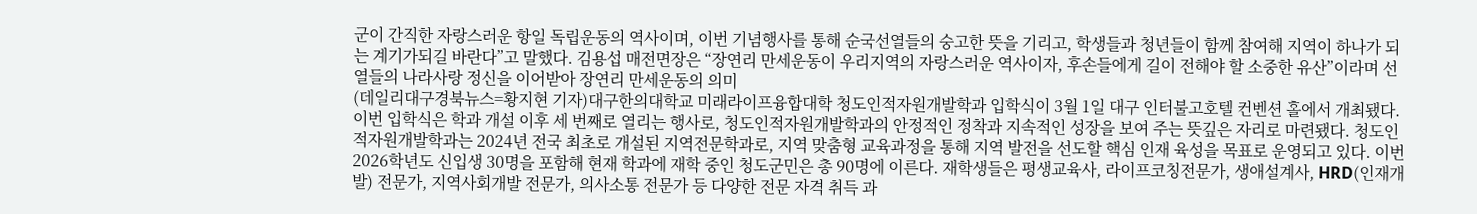군이 간직한 자랑스러운 항일 독립운동의 역사이며, 이번 기념행사를 통해 순국선열들의 숭고한 뜻을 기리고, 학생들과 청년들이 함께 참여해 지역이 하나가 되는 계기가되길 바란다”고 말했다. 김용섭 매전면장은 “장연리 만세운동이 우리지역의 자랑스러운 역사이자, 후손들에게 길이 전해야 할 소중한 유산”이라며 선열들의 나라사랑 정신을 이어받아 장연리 만세운동의 의미
(데일리대구경북뉴스=황지현 기자)대구한의대학교 미래라이프융합대학 청도인적자원개발학과 입학식이 3월 1일 대구 인터불고호텔 컨벤션 홀에서 개최됐다. 이번 입학식은 학과 개설 이후 세 번째로 열리는 행사로, 청도인적자원개발학과의 안정적인 정착과 지속적인 성장을 보여 주는 뜻깊은 자리로 마련됐다. 청도인적자원개발학과는 2024년 전국 최초로 개설된 지역전문학과로, 지역 맞춤형 교육과정을 통해 지역 발전을 선도할 핵심 인재 육성을 목표로 운영되고 있다. 이번 2026학년도 신입생 30명을 포함해 현재 학과에 재학 중인 청도군민은 총 90명에 이른다. 재학생들은 평생교육사, 라이프코칭전문가, 생애설계사, HRD(인재개발) 전문가, 지역사회개발 전문가, 의사소통 전문가 등 다양한 전문 자격 취득 과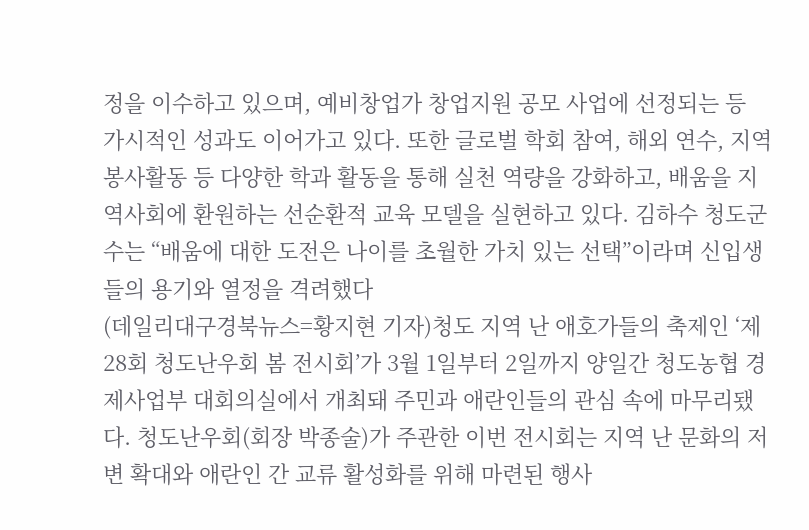정을 이수하고 있으며, 예비창업가 창업지원 공모 사업에 선정되는 등 가시적인 성과도 이어가고 있다. 또한 글로벌 학회 참여, 해외 연수, 지역 봉사활동 등 다양한 학과 활동을 통해 실천 역량을 강화하고, 배움을 지역사회에 환원하는 선순환적 교육 모델을 실현하고 있다. 김하수 청도군수는 “배움에 대한 도전은 나이를 초월한 가치 있는 선택”이라며 신입생들의 용기와 열정을 격려했다
(데일리대구경북뉴스=황지현 기자)청도 지역 난 애호가들의 축제인 ‘제28회 청도난우회 봄 전시회’가 3월 1일부터 2일까지 양일간 청도농협 경제사업부 대회의실에서 개최돼 주민과 애란인들의 관심 속에 마무리됐다. 청도난우회(회장 박종술)가 주관한 이번 전시회는 지역 난 문화의 저변 확대와 애란인 간 교류 활성화를 위해 마련된 행사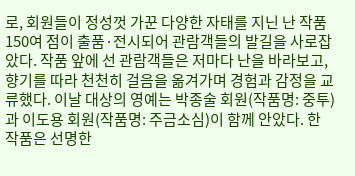로, 회원들이 정성껏 가꾼 다양한 자태를 지닌 난 작품 150여 점이 출품·전시되어 관람객들의 발길을 사로잡았다. 작품 앞에 선 관람객들은 저마다 난을 바라보고, 향기를 따라 천천히 걸음을 옮겨가며 경험과 감정을 교류했다. 이날 대상의 영예는 박종술 회원(작품명: 중투)과 이도용 회원(작품명: 주금소심)이 함께 안았다. 한 작품은 선명한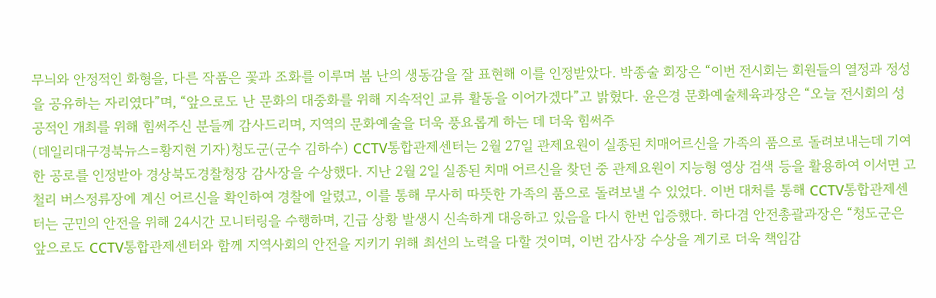무늬와 안정적인 화형을, 다른 작품은 꽃과 조화를 이루며 봄 난의 생동감을 잘 표현해 이를 인정받았다. 박종술 회장은 “이번 전시회는 회원들의 열정과 정성을 공유하는 자리였다”며, “앞으로도 난 문화의 대중화를 위해 지속적인 교류 활동을 이어가겠다”고 밝혔다. 윤은경 문화예술체육과장은 “오늘 전시회의 성공적인 개최를 위해 힘써주신 분들께 감사드리며, 지역의 문화예술을 더욱 풍요롭게 하는 데 더욱 힘써주
(데일리대구경북뉴스=황지현 기자)청도군(군수 김하수) CCTV통합관제센터는 2월 27일 관제요원이 실종된 치매어르신을 가족의 품으로 돌려보내는데 기여한 공로를 인정받아 경상북도경찰청장 감사장을 수상했다. 지난 2월 2일 실종된 치매 어르신을 찾던 중 관제요원이 지능형 영상 검색 등을 활용하여 이서면 고철리 버스정류장에 계신 어르신을 확인하여 경찰에 알렸고, 이를 통해 무사히 따뜻한 가족의 품으로 돌려보낼 수 있었다. 이번 대처를 통해 CCTV통합관제센터는 군민의 안전을 위해 24시간 모니터링을 수행하며, 긴급 상황 발생시 신속하게 대응하고 있음을 다시 한번 입증했다. 하다겸 안전총괄과장은 “청도군은 앞으로도 CCTV통합관제센터와 함께 지역사회의 안전을 지키기 위해 최선의 노력을 다할 것이며, 이번 감사장 수상을 계기로 더욱 책임감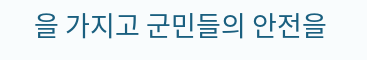을 가지고 군민들의 안전을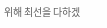위해 최선을 다하겠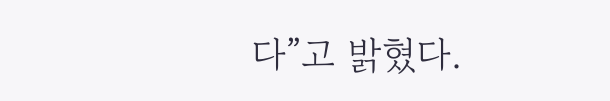다”고 밝혔다.